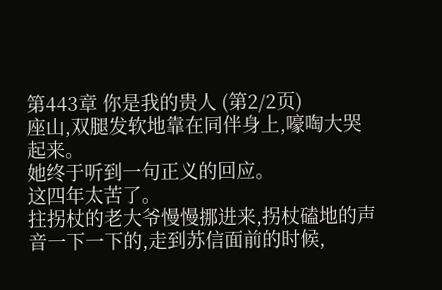第443章 你是我的贵人 (第2/2页)
座山,双腿发软地靠在同伴身上,嚎啕大哭起来。
她终于听到一句正义的回应。
这四年太苦了。
拄拐杖的老大爷慢慢挪进来,拐杖磕地的声音一下一下的,走到苏信面前的时候,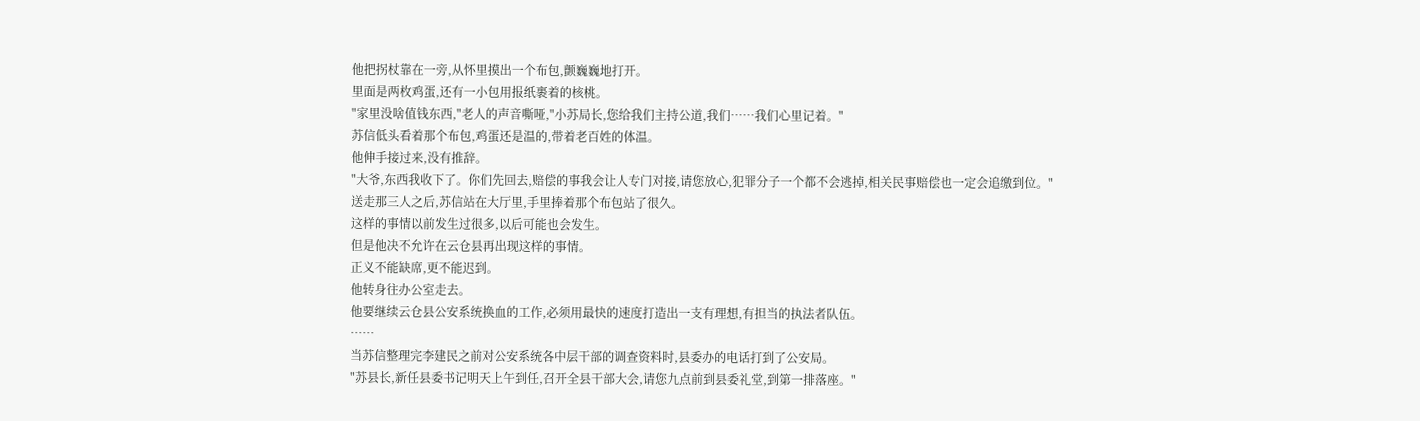他把拐杖靠在一旁,从怀里摸出一个布包,颤巍巍地打开。
里面是两枚鸡蛋,还有一小包用报纸裹着的核桃。
"家里没啥值钱东西,"老人的声音嘶哑,"小苏局长,您给我们主持公道,我们……我们心里记着。"
苏信低头看着那个布包,鸡蛋还是温的,带着老百姓的体温。
他伸手接过来,没有推辞。
"大爷,东西我收下了。你们先回去,赔偿的事我会让人专门对接,请您放心,犯罪分子一个都不会逃掉,相关民事赔偿也一定会追缴到位。"
送走那三人之后,苏信站在大厅里,手里捧着那个布包站了很久。
这样的事情以前发生过很多,以后可能也会发生。
但是他决不允许在云仓县再出现这样的事情。
正义不能缺席,更不能迟到。
他转身往办公室走去。
他要继续云仓县公安系统换血的工作,必须用最快的速度打造出一支有理想,有担当的执法者队伍。
……
当苏信整理完李建民之前对公安系统各中层干部的调查资料时,县委办的电话打到了公安局。
"苏县长,新任县委书记明天上午到任,召开全县干部大会,请您九点前到县委礼堂,到第一排落座。"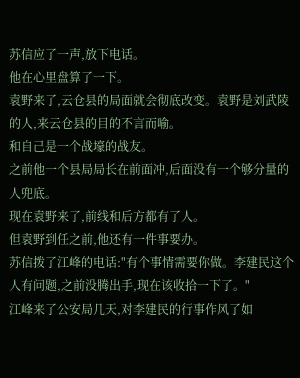苏信应了一声,放下电话。
他在心里盘算了一下。
袁野来了,云仓县的局面就会彻底改变。袁野是刘武陵的人,来云仓县的目的不言而喻。
和自己是一个战壕的战友。
之前他一个县局局长在前面冲,后面没有一个够分量的人兜底。
现在袁野来了,前线和后方都有了人。
但袁野到任之前,他还有一件事要办。
苏信拨了江峰的电话:"有个事情需要你做。李建民这个人有问题,之前没腾出手,现在该收拾一下了。"
江峰来了公安局几天,对李建民的行事作风了如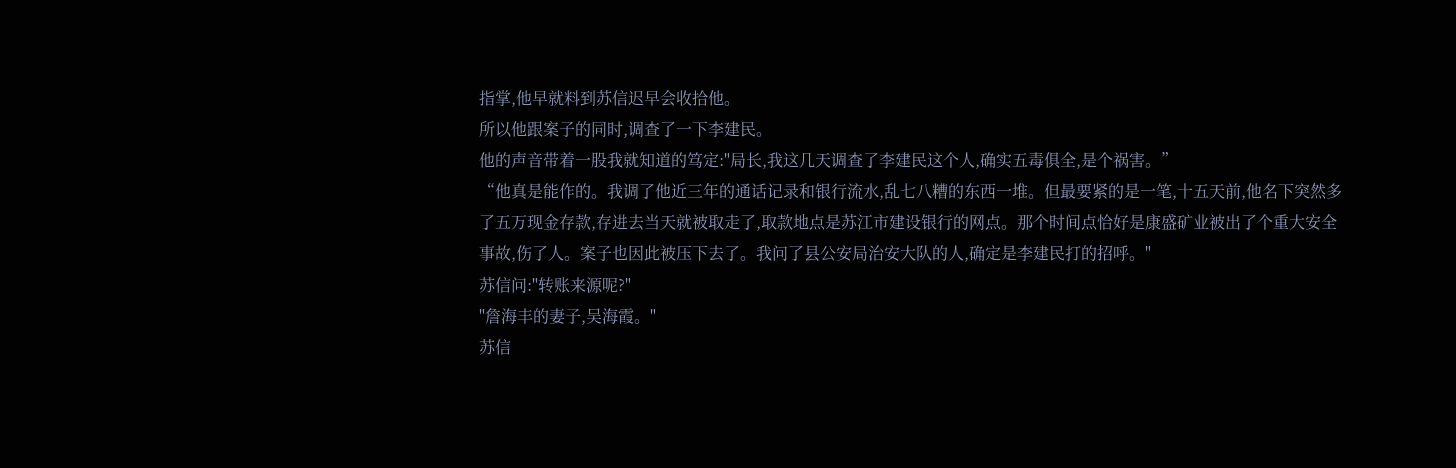指掌,他早就料到苏信迟早会收拾他。
所以他跟案子的同时,调查了一下李建民。
他的声音带着一股我就知道的笃定:"局长,我这几天调查了李建民这个人,确实五毒俱全,是个祸害。”
“他真是能作的。我调了他近三年的通话记录和银行流水,乱七八糟的东西一堆。但最要紧的是一笔,十五天前,他名下突然多了五万现金存款,存进去当天就被取走了,取款地点是苏江市建设银行的网点。那个时间点恰好是康盛矿业被出了个重大安全事故,伤了人。案子也因此被压下去了。我问了县公安局治安大队的人,确定是李建民打的招呼。"
苏信问:"转账来源呢?"
"詹海丰的妻子,吴海霞。"
苏信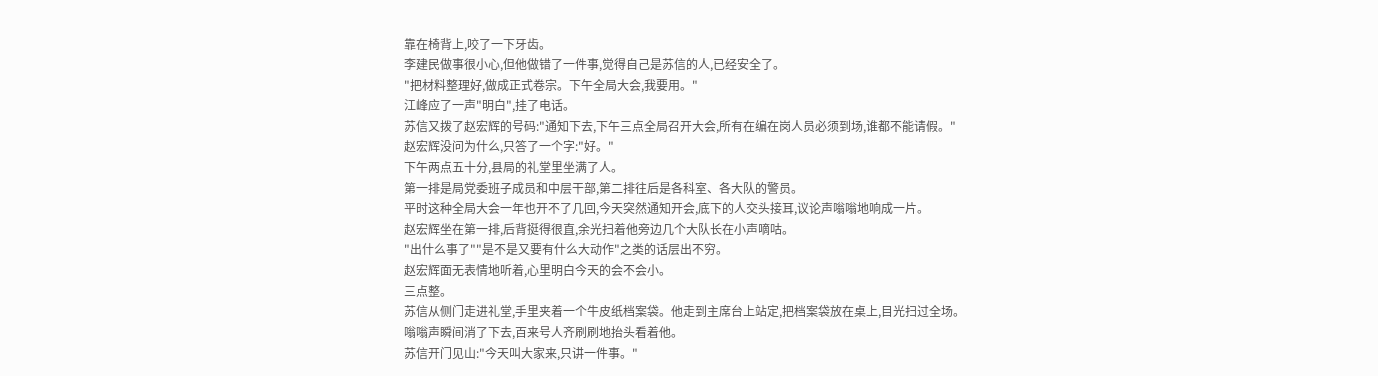靠在椅背上,咬了一下牙齿。
李建民做事很小心,但他做错了一件事,觉得自己是苏信的人,已经安全了。
"把材料整理好,做成正式卷宗。下午全局大会,我要用。"
江峰应了一声"明白",挂了电话。
苏信又拨了赵宏辉的号码:"通知下去,下午三点全局召开大会,所有在编在岗人员必须到场,谁都不能请假。"
赵宏辉没问为什么,只答了一个字:"好。"
下午两点五十分,县局的礼堂里坐满了人。
第一排是局党委班子成员和中层干部,第二排往后是各科室、各大队的警员。
平时这种全局大会一年也开不了几回,今天突然通知开会,底下的人交头接耳,议论声嗡嗡地响成一片。
赵宏辉坐在第一排,后背挺得很直,余光扫着他旁边几个大队长在小声嘀咕。
"出什么事了""是不是又要有什么大动作"之类的话层出不穷。
赵宏辉面无表情地听着,心里明白今天的会不会小。
三点整。
苏信从侧门走进礼堂,手里夹着一个牛皮纸档案袋。他走到主席台上站定,把档案袋放在桌上,目光扫过全场。
嗡嗡声瞬间消了下去,百来号人齐刷刷地抬头看着他。
苏信开门见山:"今天叫大家来,只讲一件事。"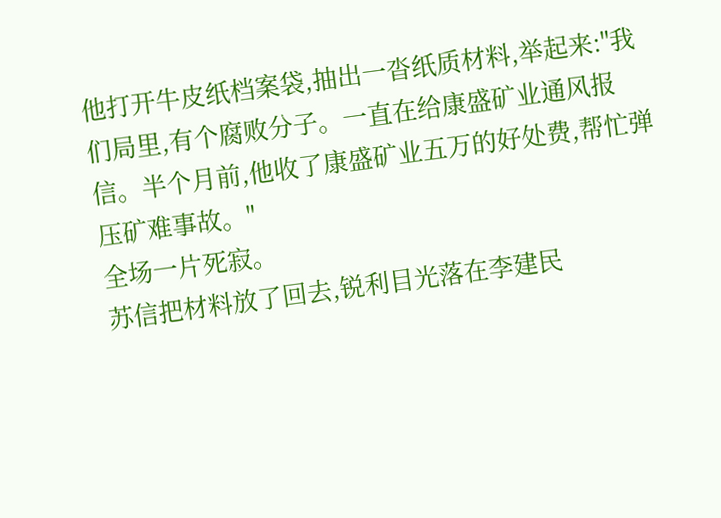他打开牛皮纸档案袋,抽出一沓纸质材料,举起来:"我们局里,有个腐败分子。一直在给康盛矿业通风报信。半个月前,他收了康盛矿业五万的好处费,帮忙弹压矿难事故。"
全场一片死寂。
苏信把材料放了回去,锐利目光落在李建民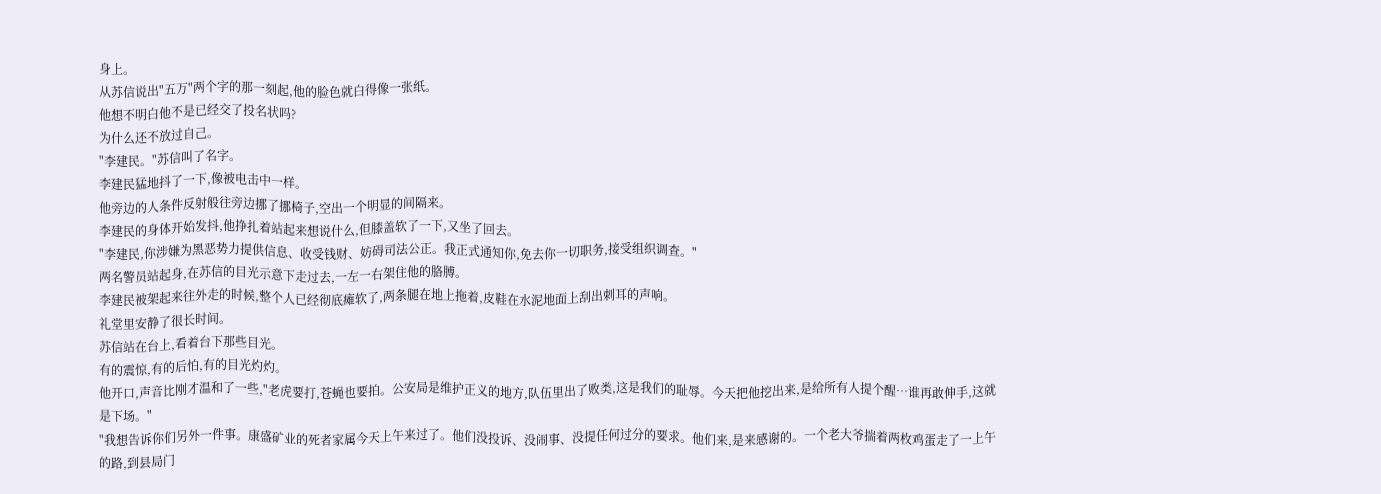身上。
从苏信说出"五万"两个字的那一刻起,他的脸色就白得像一张纸。
他想不明白他不是已经交了投名状吗?
为什么还不放过自己。
"李建民。"苏信叫了名字。
李建民猛地抖了一下,像被电击中一样。
他旁边的人条件反射般往旁边挪了挪椅子,空出一个明显的间隔来。
李建民的身体开始发抖,他挣扎着站起来想说什么,但膝盖软了一下,又坐了回去。
"李建民,你涉嫌为黑恶势力提供信息、收受钱财、妨碍司法公正。我正式通知你,免去你一切职务,接受组织调查。"
两名警员站起身,在苏信的目光示意下走过去,一左一右架住他的胳膊。
李建民被架起来往外走的时候,整个人已经彻底瘫软了,两条腿在地上拖着,皮鞋在水泥地面上刮出刺耳的声响。
礼堂里安静了很长时间。
苏信站在台上,看着台下那些目光。
有的震惊,有的后怕,有的目光灼灼。
他开口,声音比刚才温和了一些,"老虎要打,苍蝇也要拍。公安局是维护正义的地方,队伍里出了败类,这是我们的耻辱。今天把他挖出来,是给所有人提个醒…谁再敢伸手,这就是下场。"
"我想告诉你们另外一件事。康盛矿业的死者家属今天上午来过了。他们没投诉、没闹事、没提任何过分的要求。他们来,是来感谢的。一个老大爷揣着两枚鸡蛋走了一上午的路,到县局门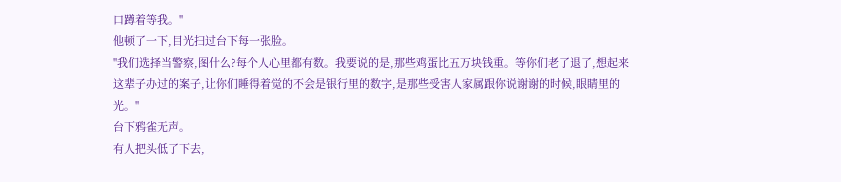口蹲着等我。"
他顿了一下,目光扫过台下每一张脸。
"我们选择当警察,图什么?每个人心里都有数。我要说的是,那些鸡蛋比五万块钱重。等你们老了退了,想起来这辈子办过的案子,让你们睡得着觉的不会是银行里的数字,是那些受害人家属跟你说谢谢的时候,眼睛里的光。"
台下鸦雀无声。
有人把头低了下去,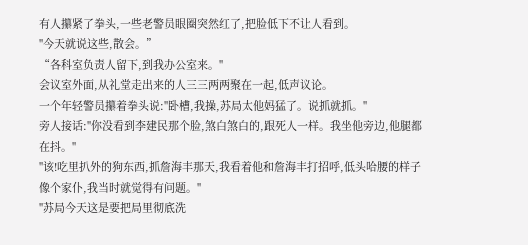有人攥紧了拳头,一些老警员眼圈突然红了,把脸低下不让人看到。
"今天就说这些,散会。”
“各科室负责人留下,到我办公室来。"
会议室外面,从礼堂走出来的人三三两两聚在一起,低声议论。
一个年轻警员攥着拳头说:"卧槽,我操,苏局太他妈猛了。说抓就抓。"
旁人接话:"你没看到李建民那个脸,煞白煞白的,跟死人一样。我坐他旁边,他腿都在抖。"
"该!吃里扒外的狗东西,抓詹海丰那天,我看着他和詹海丰打招呼,低头哈腰的样子像个家仆,我当时就觉得有问题。"
"苏局今天这是要把局里彻底洗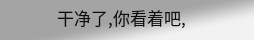干净了,你看着吧,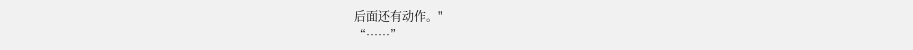后面还有动作。"
“……”